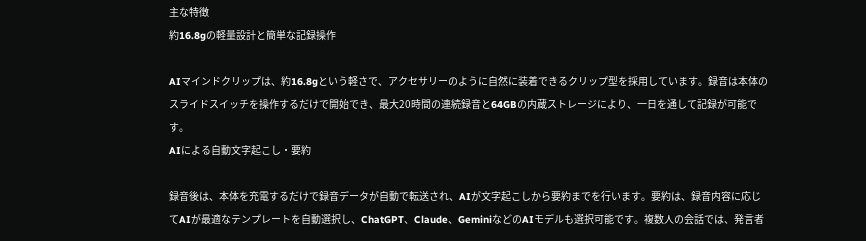主な特徴
約16.8gの軽量設計と簡単な記録操作

AIマインドクリップは、約16.8gという軽さで、アクセサリーのように自然に装着できるクリップ型を採用しています。録音は本体のスライドスイッチを操作するだけで開始でき、最大20時間の連続録音と64GBの内蔵ストレージにより、一日を通して記録が可能です。
AIによる自動文字起こし・要約

録音後は、本体を充電するだけで録音データが自動で転送され、AIが文字起こしから要約までを行います。要約は、録音内容に応じてAIが最適なテンプレートを自動選択し、ChatGPT、Claude、GeminiなどのAIモデルも選択可能です。複数人の会話では、発言者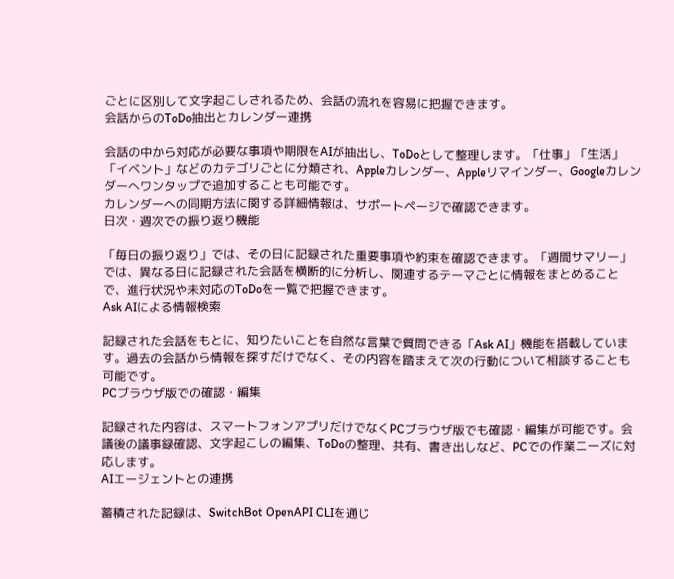ごとに区別して文字起こしされるため、会話の流れを容易に把握できます。
会話からのToDo抽出とカレンダー連携

会話の中から対応が必要な事項や期限をAIが抽出し、ToDoとして整理します。「仕事」「生活」「イベント」などのカテゴリごとに分類され、Appleカレンダー、Appleリマインダー、Googleカレンダーへワンタップで追加することも可能です。
カレンダーへの同期方法に関する詳細情報は、サポートページで確認できます。
日次・週次での振り返り機能

「毎日の振り返り」では、その日に記録された重要事項や約束を確認できます。「週間サマリー」では、異なる日に記録された会話を横断的に分析し、関連するテーマごとに情報をまとめることで、進行状況や未対応のToDoを一覧で把握できます。
Ask AIによる情報検索

記録された会話をもとに、知りたいことを自然な言葉で質問できる「Ask AI」機能を搭載しています。過去の会話から情報を探すだけでなく、その内容を踏まえて次の行動について相談することも可能です。
PCブラウザ版での確認・編集

記録された内容は、スマートフォンアプリだけでなくPCブラウザ版でも確認・編集が可能です。会議後の議事録確認、文字起こしの編集、ToDoの整理、共有、書き出しなど、PCでの作業ニーズに対応します。
AIエージェントとの連携

蓄積された記録は、SwitchBot OpenAPI CLIを通じ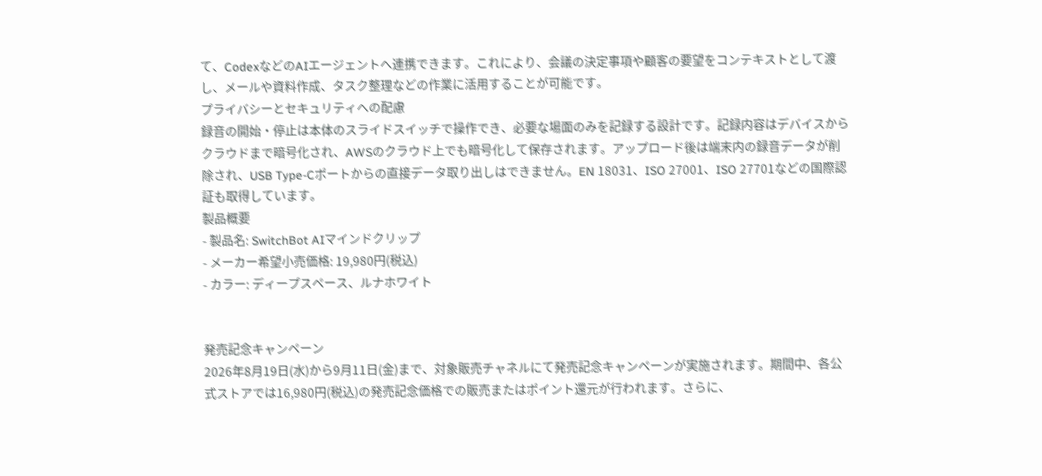て、CodexなどのAIエージェントへ連携できます。これにより、会議の決定事項や顧客の要望をコンテキストとして渡し、メールや資料作成、タスク整理などの作業に活用することが可能です。
プライバシーとセキュリティへの配慮
録音の開始・停止は本体のスライドスイッチで操作でき、必要な場面のみを記録する設計です。記録内容はデバイスからクラウドまで暗号化され、AWSのクラウド上でも暗号化して保存されます。アップロード後は端末内の録音データが削除され、USB Type-Cポートからの直接データ取り出しはできません。EN 18031、ISO 27001、ISO 27701などの国際認証も取得しています。
製品概要
- 製品名: SwitchBot AIマインドクリップ
- メーカー希望小売価格: 19,980円(税込)
- カラー: ディープスペース、ルナホワイト


発売記念キャンペーン
2026年8月19日(水)から9月11日(金)まで、対象販売チャネルにて発売記念キャンペーンが実施されます。期間中、各公式ストアでは16,980円(税込)の発売記念価格での販売またはポイント還元が行われます。さらに、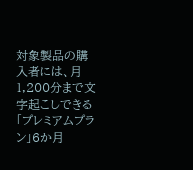対象製品の購入者には、月1,200分まで文字起こしできる「プレミアムプラン」6か月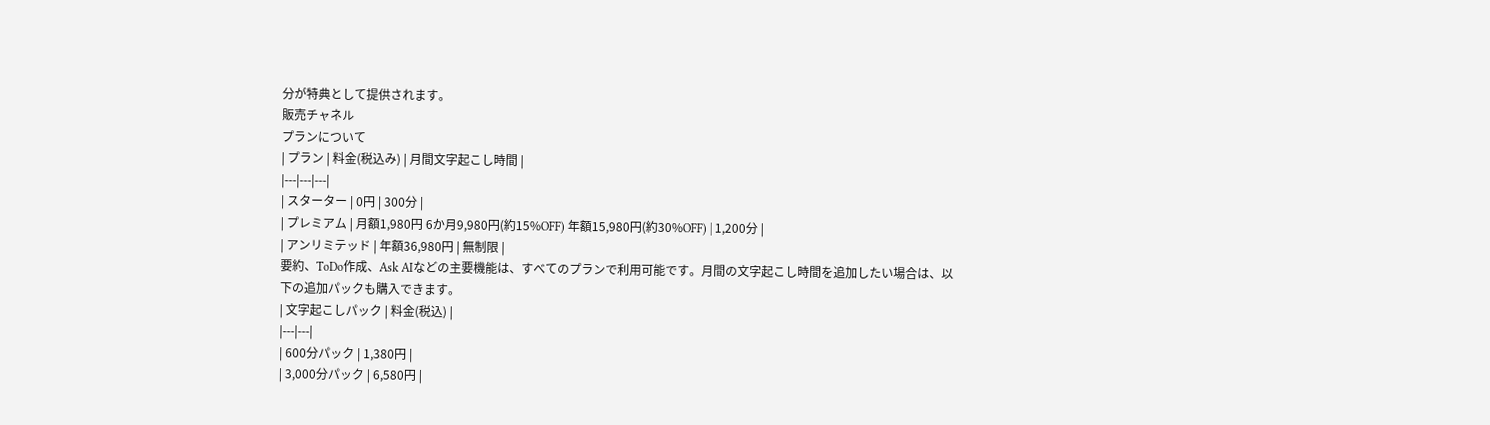分が特典として提供されます。
販売チャネル
プランについて
| プラン | 料金(税込み) | 月間文字起こし時間 |
|---|---|---|
| スターター | 0円 | 300分 |
| プレミアム | 月額1,980円 6か月9,980円(約15%OFF) 年額15,980円(約30%OFF) | 1,200分 |
| アンリミテッド | 年額36,980円 | 無制限 |
要約、ToDo作成、Ask AIなどの主要機能は、すべてのプランで利用可能です。月間の文字起こし時間を追加したい場合は、以下の追加パックも購入できます。
| 文字起こしパック | 料金(税込) |
|---|---|
| 600分パック | 1,380円 |
| 3,000分パック | 6,580円 |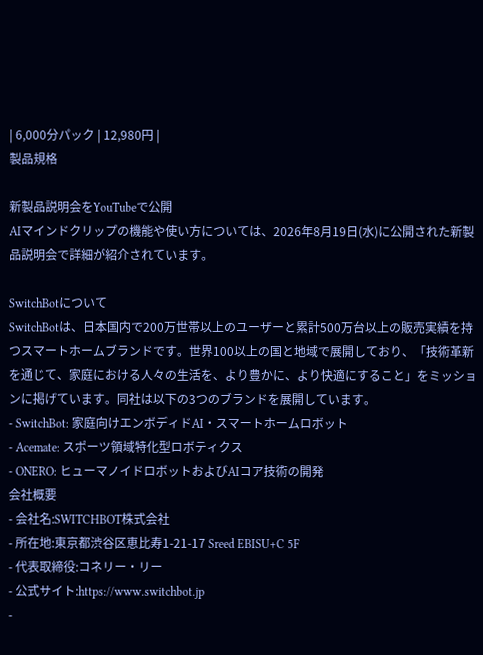| 6,000分パック | 12,980円 |
製品規格

新製品説明会をYouTubeで公開
AIマインドクリップの機能や使い方については、2026年8月19日(水)に公開された新製品説明会で詳細が紹介されています。

SwitchBotについて
SwitchBotは、日本国内で200万世帯以上のユーザーと累計500万台以上の販売実績を持つスマートホームブランドです。世界100以上の国と地域で展開しており、「技術革新を通じて、家庭における人々の生活を、より豊かに、より快適にすること」をミッションに掲げています。同社は以下の3つのブランドを展開しています。
- SwitchBot: 家庭向けエンボディドAI・スマートホームロボット
- Acemate: スポーツ領域特化型ロボティクス
- ONERO: ヒューマノイドロボットおよびAIコア技術の開発
会社概要
- 会社名:SWITCHBOT株式会社
- 所在地:東京都渋谷区恵比寿1-21-17 Sreed EBISU+C 5F
- 代表取締役:コネリー・リー
- 公式サイト:https://www.switchbot.jp
-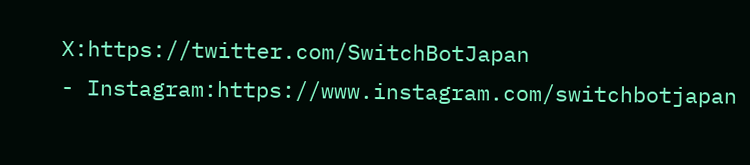X:https://twitter.com/SwitchBotJapan
- Instagram:https://www.instagram.com/switchbotjapan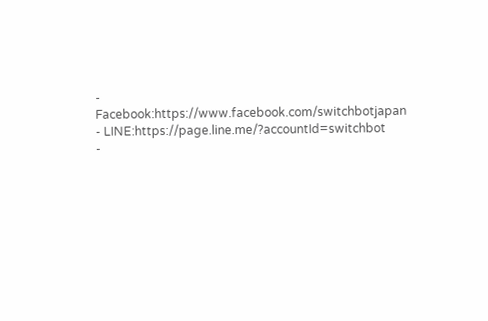- Facebook:https://www.facebook.com/switchbotjapan
- LINE:https://page.line.me/?accountId=switchbot
-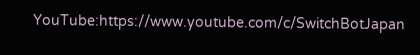YouTube:https://www.youtube.com/c/SwitchBotJapan